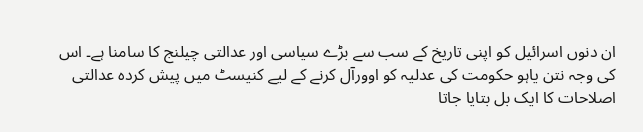ان دنوں اسرائیل کو اپنی تاریخ کے سب سے بڑے سیاسی اور عدالتی چیلنج کا سامنا ہے۔ اس کی وجہ نتن یاہو حکومت کی عدلیہ کو اوورآل کرنے کے لیے کنیسٹ میں پیش کردہ عدالتی اصلاحات کا ایک بل بتایا جاتا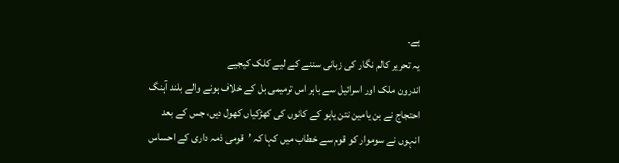ہے۔
یہ تحریر کالم نگار کی زبانی سننے کے لیے کلک کیجیے
اندرون ملک اور اسرائیل سے باہر اس ترمیمی بل کے خلاف ہونے والے بلند آہنگ احتجاج نے بن یامین نتن یاہو کے کانوں کی کھڑکیاں کھول دیں، جس کے بعد انہوں نے سوموار کو قوم سے خطاب میں کہا کہ ’قومی ذمہ داری کے احساس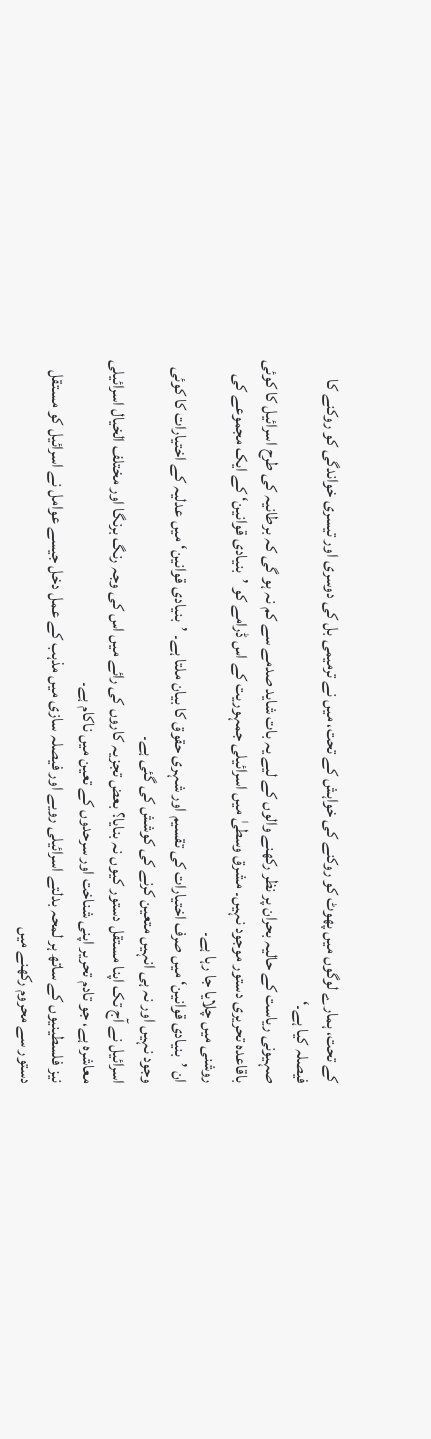کے تحت، ہمارے لوگوں میں پھوٹ کو روکنے کی خواہش کے تحت، میں نے ترمیمی بل کی دوسری اور تیسری خواندگی کو روکنے کا فیصلہ کیا ہے۔‘
صہیونی ریاست کے حالیہ بحران پر نظر رکھنے والوں کے لیے یہ بات شاید صدمے سے کم نہ ہو گی کہ برطانیہ کی طرح اسرائیل کا کوئی باقاعدہ تحریری دستور موجود نہیں۔ مشرق وسطیٰ میں اسرائیلی جمہوریت کے اس ڈرامے کو ’بنیادی قوانین‘ کے ایک مجموعے کی روشنی میں چلایا جا رہا ہے۔
ان ’بنیادی قوانین‘ میں صرف اختیارات کی تقسیم اور شہری حقوق کا بیان ملتا ہے۔ ’بنیادی قوانین‘ میں عدلیہ کے اختیارات کا کوئی وجود نہیں اور نہ ہی انہیں متعین کرنے کی کوشش کی گئی ہے۔
اسرائیل نے آج تک اپنا مستقل دستور کیوں نہ بنایا؟ بعض تجزیہ کاروں کی رائے میں اس کی وجہ رنگ برنگا اور مختلف الخیال اسرائیلی معاشرہ ہے، جو تادم تحریر اپنی شناخت اور سرحدوں کے تعین میں ناکام ہے۔
نیز فلسطینیوں کے ساتھ ہر لمحہ بدلتے اسرائیلی رویے اور فیصلہ سازی میں مذہب کے عمل دخل جیسے عوامل نے اسرائیل کو مستقل دستور سے محروم رکھنے میں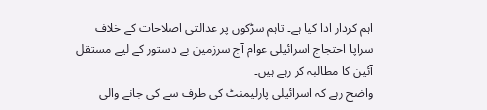اہم کردار ادا کیا ہے۔ تاہم سڑکوں پر عدالتی اصلاحات کے خلاف سراپا احتجاج اسرائیلی عوام آج سرزمین بے دستور کے لیے مستقل آئین کا مطالبہ کر رہے ہیں۔
واضح رہے کہ اسرائیلی پارلیمنٹ کی طرف سے کی جانے والی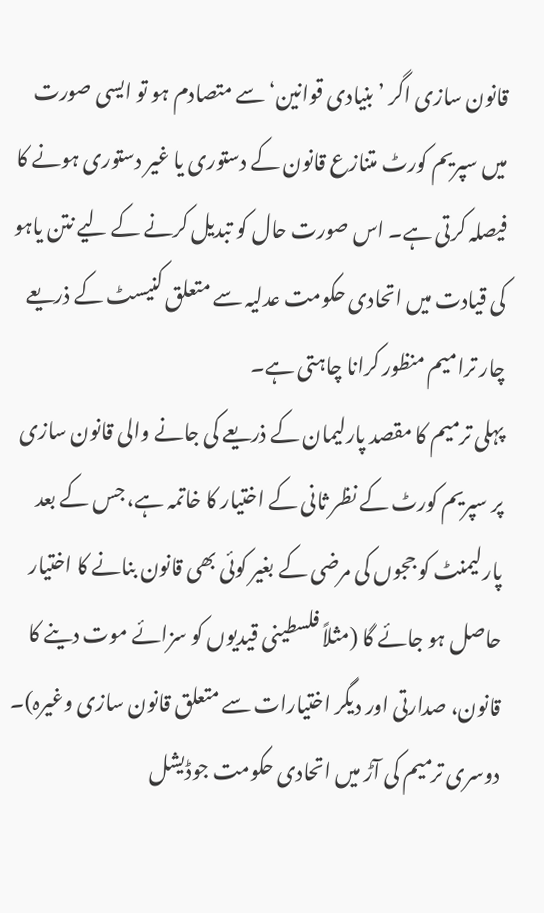قانون سازی اگر ’بنیادی قوانین‘ سے متصادم ہو تو ایسی صورت میں سپریم کورٹ متنازع قانون کے دستوری یا غیر دستوری ہونے کا فیصلہ کرتی ہے۔ اس صورت حال کو تبدیل کرنے کے لیے نتن یاہو کی قیادت میں اتحادی حکومت عدلیہ سے متعلق کنیسٹ کے ذریعے چار ترامیم منظور کرانا چاہتی ہے۔
پہلی ترمیم کا مقصد پارلیمان کے ذریعے کی جانے والی قانون سازی پر سپریم کورٹ کے نظر ثانی کے اختیار کا خاتمہ ہے، جس کے بعد پارلیمنٹ کو ججوں کی مرضی کے بغیر کوئی بھی قانون بنانے کا اختیار حاصل ہو جائے گا (مثلاً فلسطینی قیدیوں کو سزائے موت دینے کا قانون، صدارتی اور دیگر اختیارات سے متعلق قانون سازی وغیرہ)۔
دوسری ترمیم کی آڑ میں اتحادی حکومت جوڈیشل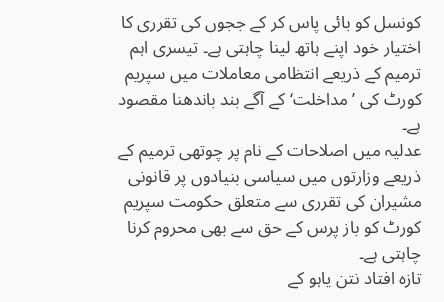کونسل کو بائی پاس کر کے ججوں کی تقرری کا اختیار خود اپنے ہاتھ لینا چاہتی ہے۔ تیسری اہم ترمیم کے ذریعے انتظامی معاملات میں سپریم کورٹ کی ’مداخلت‘ کے آگے بند باندھنا مقصود ہے۔
عدلیہ میں اصلاحات کے نام پر چوتھی ترمیم کے ذریعے وزارتوں میں سیاسی بنیادوں پر قانونی مشیران کی تقرری سے متعلق حکومت سپریم کورٹ کو باز پرس کے حق سے بھی محروم کرنا چاہتی ہے۔
تازہ افتاد نتن یاہو کے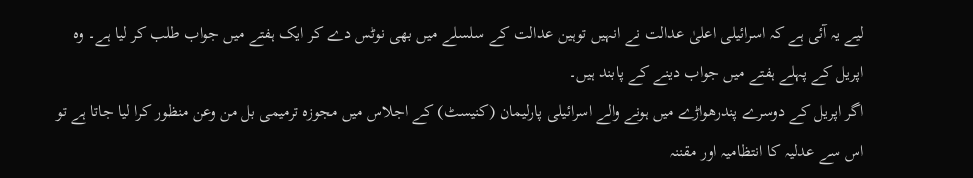لیے یہ آئی ہے کہ اسرائیلی اعلیٰ عدالت نے انہیں توہین عدالت کے سلسلے میں بھی نوٹس دے کر ایک ہفتے میں جواب طلب کر لیا ہے۔ وہ اپریل کے پہلے ہفتے میں جواب دینے کے پابند ہیں۔
اگر اپریل کے دوسرے پندرھواڑے میں ہونے والے اسرائیلی پارلیمان (کنیسٹ) کے اجلاس میں مجوزہ ترمیمی بل من وعن منظور کرا لیا جاتا ہے تو اس سے عدلیہ کا انتظامیہ اور مقننہ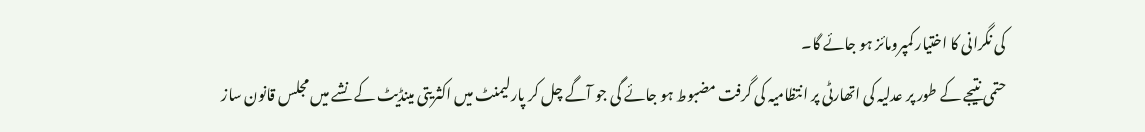کی نگرانی کا اختیار کمپرومائز ہو جائے گا۔
حتمی نتیجے کے طور پر عدلیہ کی اتھارٹی پر انتظامیہ کی گرفت مضبوط ہو جائے گی جو آگے چل کر پارلیمنٹ میں اکثریتی مینڈیٹ کے نشے میں مجلس قانون ساز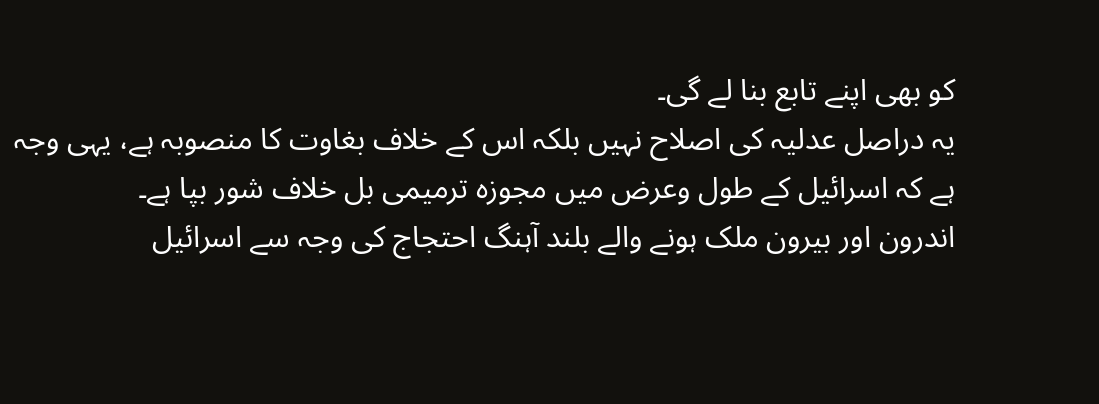کو بھی اپنے تابع بنا لے گی۔
یہ دراصل عدلیہ کی اصلاح نہیں بلکہ اس کے خلاف بغاوت کا منصوبہ ہے، یہی وجہ ہے کہ اسرائیل کے طول وعرض میں مجوزہ ترمیمی بل خلاف شور بپا ہے۔
اندرون اور بیرون ملک ہونے والے بلند آہنگ احتجاج کی وجہ سے اسرائیل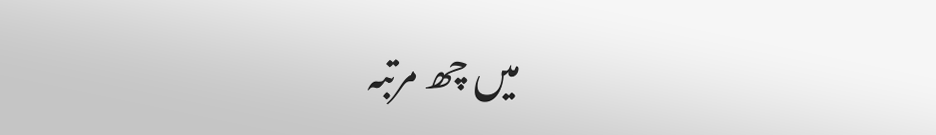میں چھ مرتبہ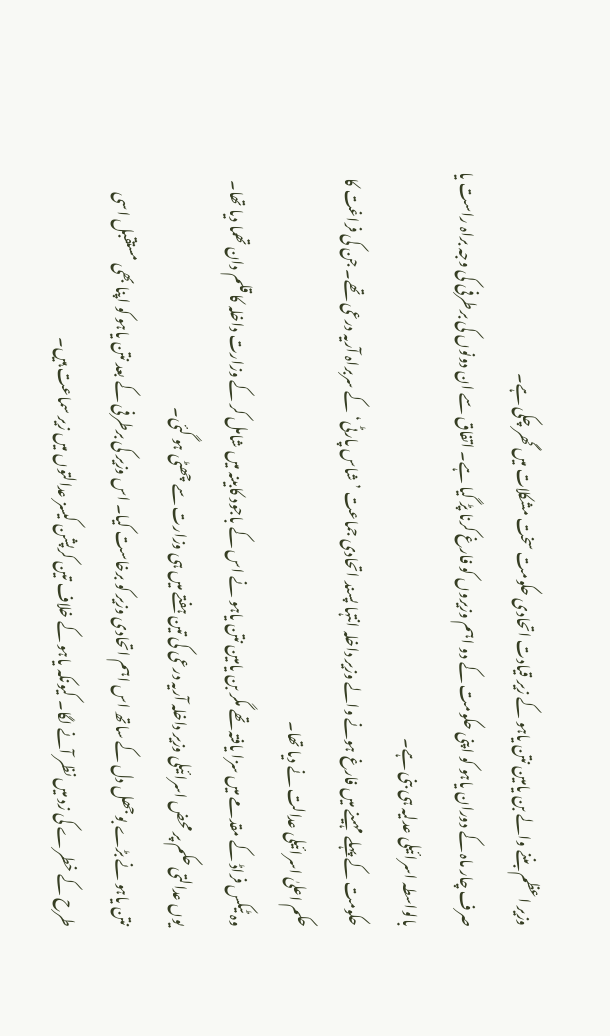وزیر اعظم بننے والے بن یامین نتن یاہو کے زیر قیادت اتحادی حکومت سخت مشکلات میں گھر چکی ہے۔
صرف چار ماہ کے دوران یاہو کو اپنی حکومت کے دو اہم وزیروں کو فارغ کرنا پڑ گیا ہے۔ اتفاق سے ان دونوں کی برطرفی کی وجہ براہ راست یا بالواسطہ اسرائیلی عدلیہ ہی بنی ہے۔
حکومت کے پہلے مہینے میں فارغ ہونے والے وزیر داخلہ انتہا پسند اتحادی جماعت ’شاس پارٹی‘ کے سربراہ آریہ درعی تھے۔ جن کی فراغت کا حکم اعلیٰ اسرائیلی عدالت نے دیا تھا۔
وہ ٹیکس فراڈ کے مقدمے میں سزا یافتہ تھے مگر بن یامین نتن یاہو نے اس کے باجود کابینہ میں شامل کر کے وزارت داخلہ کا قلم دان تھما دیا تھا۔ یوں عدالتی حکم پر محض اسرائیلی وزیر داخلہ آریہ درعی کی تین ہفتے میں ہی وزارت سے چھٹی ہو گئی۔
نتن یاہو نے بڑے بوجھل دل کے ساتھ اس اہم اتحادی وزیر کو برخاست کیا۔ اس وزیر کی برطرفی کے بعد نتن یاہو کو اپنا بھی مستقبل اسی طرح کے خطرے کی زد میں نظر آنے لگا۔ کیونکہ یاہو کے خلاف تین کرپشن کیسز عدالتوں میں زیر سماعت ہیں۔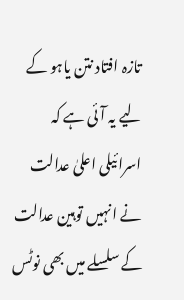تازہ افتاد نتن یاہو کے لیے یہ آئی ہے کہ اسرائیلی اعلیٰ عدالت نے انہیں توہین عدالت کے سلسلے میں بھی نوٹس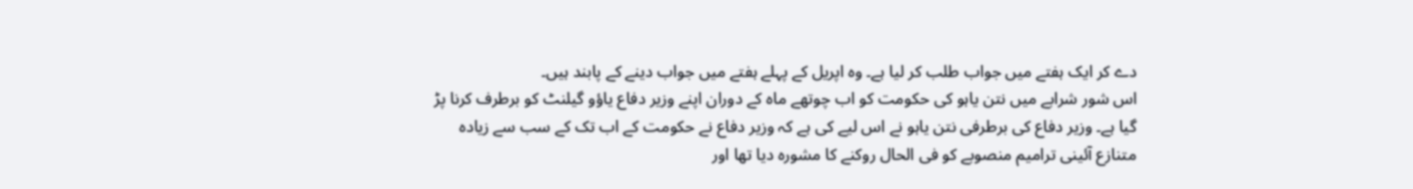دے کر ایک ہفتے میں جواب طلب کر لیا ہے۔ وہ اپریل کے پہلے ہفتے میں جواب دینے کے پابند ہیں۔
اس شور شرابے میں نتن یاہو کی حکومت کو اب چوتھے ماہ کے دوران اپنے وزیر دفاع یاؤو گیلنٹ کو برطرف کرنا پڑ گیا ہے۔ وزیر دفاع کی برطرفی نتن یاہو نے اس لیے کی ہے کہ وزیر دفاع نے حکومت کے اب تک کے سب سے زیادہ متنازع آئینی ترامیم منصوبے کو فی الحال روکنے کا مشورہ دیا تھا اور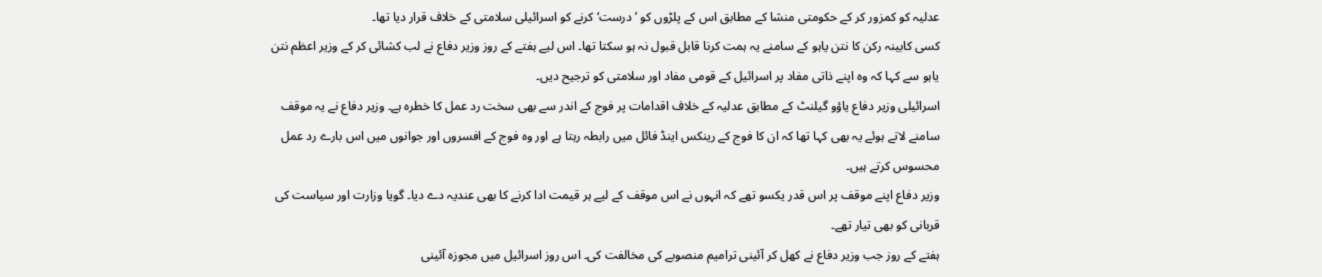عدلیہ کو کمزور کر کے حکومتی منشا کے مطابق اس کے پلڑوں کو ’درست‘ کرنے کو اسرائیلی سلامتی کے خلاف قرار دیا تھا۔
کسی کابینہ رکن کا نتن یاہو کے سامنے یہ ہمت کرنا قابل قبول نہ ہو سکتا تھا۔ اس لیے ہفتے کے روز وزیر دفاع نے لب کشائی کر کے وزیر اعظم نتن یاہو سے کہا کہ وہ اپنے ذاتی مفاد پر اسرائیل کے قومی مفاد اور سلامتی کو ترجیح دیں۔
اسرائیلی وزیر دفاع یاؤو گیلنٹ کے مطابق عدلیہ کے خلاف اقدامات پر فوج کے اندر سے بھی سخت رد عمل کا خطرہ ہے۔ وزیر دفاع نے یہ موقف سامنے لاتے ہوئے یہ بھی کہا تھا کہ ان کا فوج کے رینکس اینڈ فائل میں رابطہ رہتا ہے اور وہ فوج کے افسروں اور جوانوں میں اس بارے رد عمل محسوس کرتے ہیں۔
وزیر دفاع اپنے موقف پر اس قدر یکسو تھے کہ انہوں نے اس موقف کے لیے ہر قیمت ادا کرنے کا بھی عندیہ دے دیا۔ گویا وزارت اور سیاست کی قربانی کو بھی تیار تھے۔
ہفتے کے روز جب وزیر دفاع نے کھل کر آئینی ترامیم منصوبے کی مخالفت کی۔ اس روز اسرائیل میں مجوزہ آئینی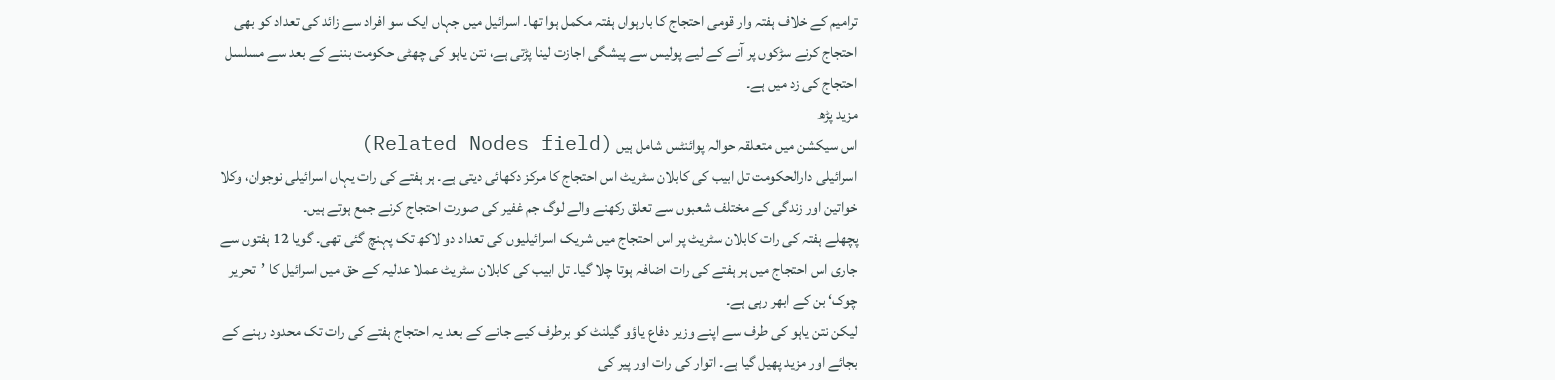ترامیم کے خلاف ہفتہ وار قومی احتجاج کا بارہواں ہفتہ مکمل ہوا تھا۔ اسرائیل میں جہاں ایک سو افراد سے زائد کی تعداد کو بھی احتجاج کرنے سڑکوں پر آنے کے لیے پولیس سے پیشگی اجازت لینا پڑتی ہے، نتن یاہو کی چھٹی حکومت بننے کے بعد سے مسلسل احتجاج کی زد میں ہے۔
مزید پڑھ
اس سیکشن میں متعلقہ حوالہ پوائنٹس شامل ہیں (Related Nodes field)
اسرائیلی دارالحکومت تل ابیب کی کابلان سٹریٹ اس احتجاج کا مرکز دکھائی دیتی ہے۔ ہر ہفتے کی رات یہاں اسرائیلی نوجوان، وکلا خواتین اور زندگی کے مختلف شعبوں سے تعلق رکھنے والے لوگ جم غفیر کی صورت احتجاج کرنے جمع ہوتے ہیں۔
پچھلے ہفتہ کی رات کابلان سٹریٹ پر اس احتجاج میں شریک اسرائیلیوں کی تعداد دو لاکھ تک پہنچ گئی تھی۔ گویا 12 ہفتوں سے جاری اس احتجاج میں ہر ہفتے کی رات اضافہ ہوتا چلا گیا۔ تل ابیب کی کابلان سٹریٹ عملا عدلیہ کے حق میں اسرائیل کا ’تحریر چوک‘ بن کے ابھر رہی ہے۔
لیکن نتن یاہو کی طرف سے اپنے وزیر دفاع یاؤو گیلنٹ کو برطرف کیے جانے کے بعد یہ احتجاج ہفتے کی رات تک محدود رہنے کے بجائے اور مزید پھیل گیا ہے۔ اتوار کی رات اور پیر کی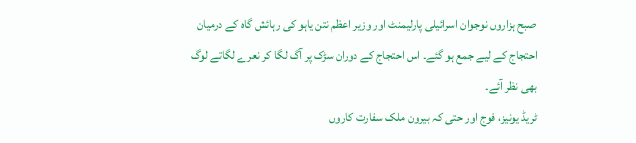صبح ہزاروں نوجوان اسرائیلی پارلیمنٹ اور وزیر اعظم نتن یاہو کی رہائش گاہ کے درمیان احتجاج کے لیے جمع ہو گئے۔ اس احتجاج کے دوران سڑک پر آگ لگا کر نعرے لگاتے لوگ بھی نظر آئے۔
ٹریڈ یونیز، فوج اور حتی کہ بیرون ملک سفارت کاروں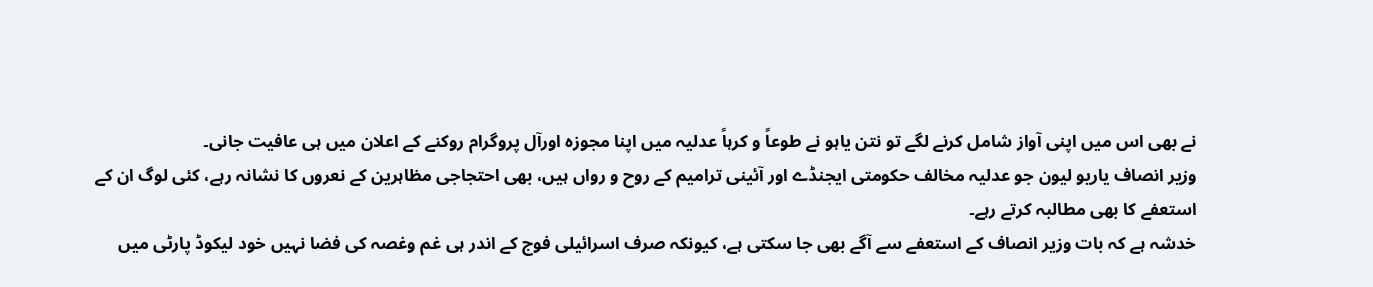نے بھی اس میں اپنی آواز شامل کرنے لگے تو نتن یاہو نے طوعاً و کرہاً عدلیہ میں اپنا مجوزہ اورآل پروگرام روکنے کے اعلان میں ہی عافیت جانی۔
وزیر انصاف یاریو لیون جو عدلیہ مخالف حکومتی ایجنڈے اور آئینی ترامیم کے روح و رواں ہیں، بھی احتجاجی مظاہرین کے نعروں کا نشانہ رہے، کئی لوگ ان کے استعفے کا بھی مطالبہ کرتے رہے۔
خدشہ ہے کہ بات وزیر انصاف کے استعفے سے آگے بھی جا سکتی ہے، کیونکہ صرف اسرائیلی فوج کے اندر ہی غم وغصہ کی فضا نہیں خود لیکوڈ پارٹی میں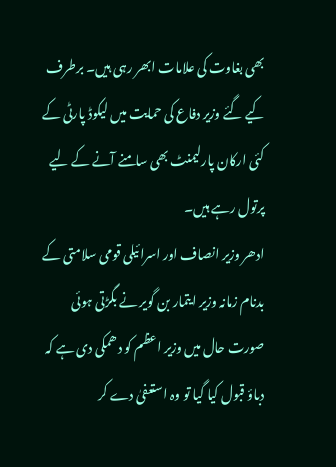بھی بغاوت کی علامات ابھر رہی ہیں۔ برطرف کیے گئے وزیر دفاع کی حمایت میں لیکوڈ پارٹی کے کئی ارکان پارلیمنٹ بھی سامنے آنے کے لیے پرتول رہے ہیں۔
ادھر وزیر انصاف اور اسرائیلی قومی سلامتی کے بدنام زمانہ وزیر ایتمار بن گویر نے بگڑتی ہوئی صورت حال میں وزیر اعظم کو دھمکی دی ہے کہ دباؤ قبول کیا گیا تو وہ استعفیٰ دے کر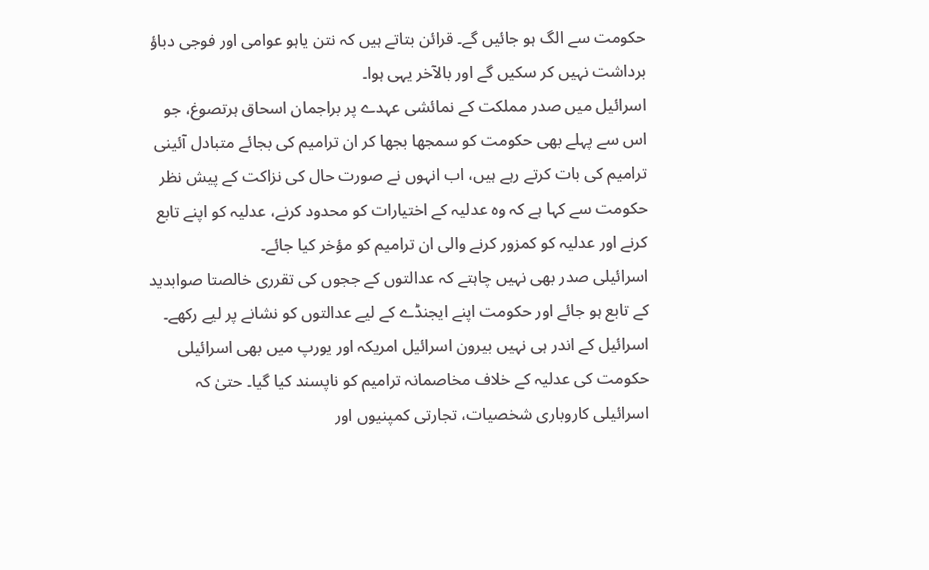حکومت سے الگ ہو جائیں گے۔ قرائن بتاتے ہیں کہ نتن یاہو عوامی اور فوجی دباؤ برداشت نہیں کر سکیں گے اور بالآخر یہی ہوا۔
اسرائیل میں صدر مملکت کے نمائشی عہدے پر براجمان اسحاق ہرتصوغ، جو اس سے پہلے بھی حکومت کو سمجھا بجھا کر ان ترامیم کی بجائے متبادل آئینی ترامیم کی بات کرتے رہے ہیں، اب انہوں نے صورت حال کی نزاکت کے پیش نظر حکومت سے کہا ہے کہ وہ عدلیہ کے اختیارات کو محدود کرنے، عدلیہ کو اپنے تابع کرنے اور عدلیہ کو کمزور کرنے والی ان ترامیم کو مؤخر کیا جائے۔
اسرائیلی صدر بھی نہیں چاہتے کہ عدالتوں کے ججوں کی تقرری خالصتا صوابدید کے تابع ہو جائے اور حکومت اپنے ایجنڈے کے لیے عدالتوں کو نشانے پر لیے رکھے۔
اسرائیل کے اندر ہی نہیں بیرون اسرائیل امریکہ اور یورپ میں بھی اسرائیلی حکومت کی عدلیہ کے خلاف مخاصمانہ ترامیم کو ناپسند کیا گیا۔ حتیٰ کہ اسرائیلی کاروباری شخصیات، تجارتی کمپنیوں اور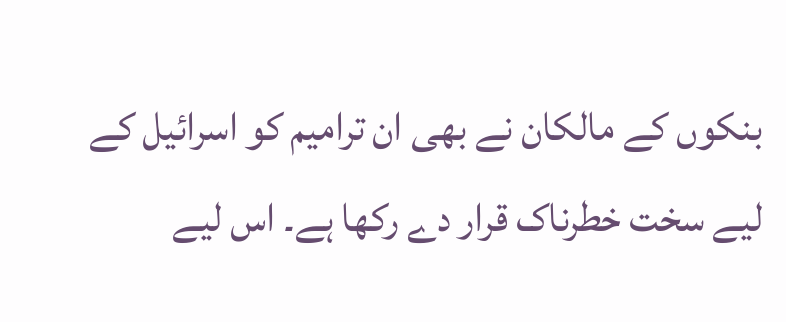بنکوں کے مالکان نے بھی ان ترامیم کو اسرائیل کے لیے سخت خطرناک قرار دے رکھا ہے۔ اس لیے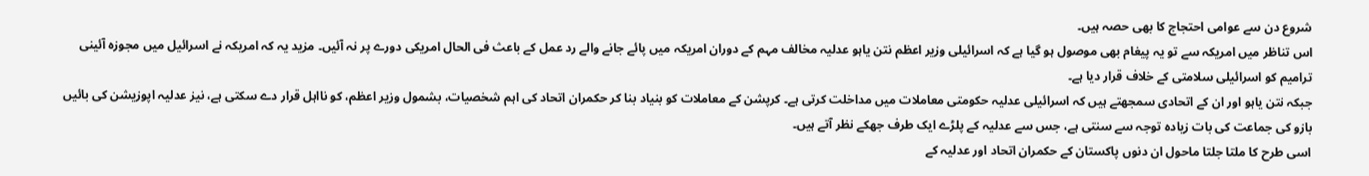شروع دن سے عوامی احتجاج کا بھی حصہ ہیں۔
اس تناظر میں امریکہ سے تو یہ پیغام بھی موصول ہو گیا ہے کہ اسرائیلی وزیر اعظم نتن یاہو عدلیہ مخالف مہم کے دوران امریکہ میں پائے جانے والے رد عمل کے باعث فی الحال امریکی دورے پر نہ آئیں۔ مزید یہ کہ امریکہ نے اسرائیل میں مجوزہ آئینی ترامیم کو اسرائیلی سلامتی کے خلاف قرار دیا ہے۔
جبکہ نتن یاہو اور ان کے اتحادی سمجھتے ہیں کہ اسرائیلی عدلیہ حکومتی معاملات میں مداخلت کرتی ہے۔ کرپشن کے معاملات کو بنیاد بنا کر حکمران اتحاد کی اہم شخصیات، بشمول وزیر اعظم، کو نااہل قرار دے سکتی ہے، نیز عدلیہ اپوزیشن کی بائیں بازو کی جماعت کی بات زیادہ توجہ سے سنتی ہے، جس سے عدلیہ کے پلڑے ایک طرف جھکے نظر آتے ہیں۔
اسی طرح کا ملتا جلتا ماحول ان دنوں پاکستان کے حکمران اتحاد اور عدلیہ کے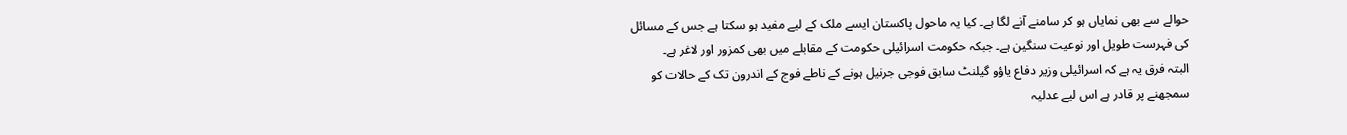حوالے سے بھی نمایاں ہو کر سامنے آنے لگا ہے۔ کیا یہ ماحول پاکستان ایسے ملک کے لیے مفید ہو سکتا ہے جس کے مسائل کی فہرست طویل اور نوعیت سنگین ہے۔ جبکہ حکومت اسرائیلی حکومت کے مقابلے میں بھی کمزور اور لاغر ہے۔
البتہ فرق یہ ہے کہ اسرائیلی وزیر دفاع یاؤو گیلنٹ سابق فوجی جرنیل ہونے کے ناطے فوج کے اندرون تک کے حالات کو سمجھنے پر قادر ہے اس لیے عدلیہ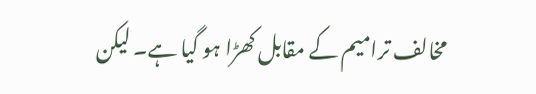مخالف ترامیم کے مقابل کھڑا ہو گیا ہے۔ لیکن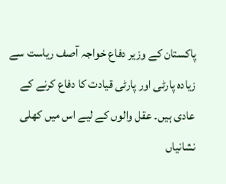پاکستان کے وزیر دفاع خواجہ آصف ریاست سے زیادہ پارٹی اور پارٹی قیادت کا دفاع کرنے کے عادی ہیں۔ عقل والوں کے لیے اس میں کھلی نشانیاں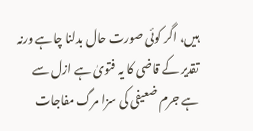ہیں، اگر کوئی صورت حال بدلنا چاہے ورنہ
تقدیر کے قاضی کا یہ فتویٰ ہے ازل سے
ہے جرم ضعیفی کی سزا مرگ مفاجات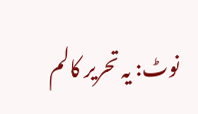نوٹ: یہ تحریر کالم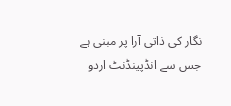نگار کی ذاتی آرا پر مبنی ہے جس سے انڈپینڈنٹ اردو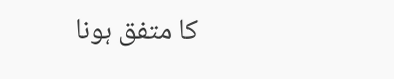کا متفق ہونا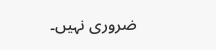ضروری نہیں۔